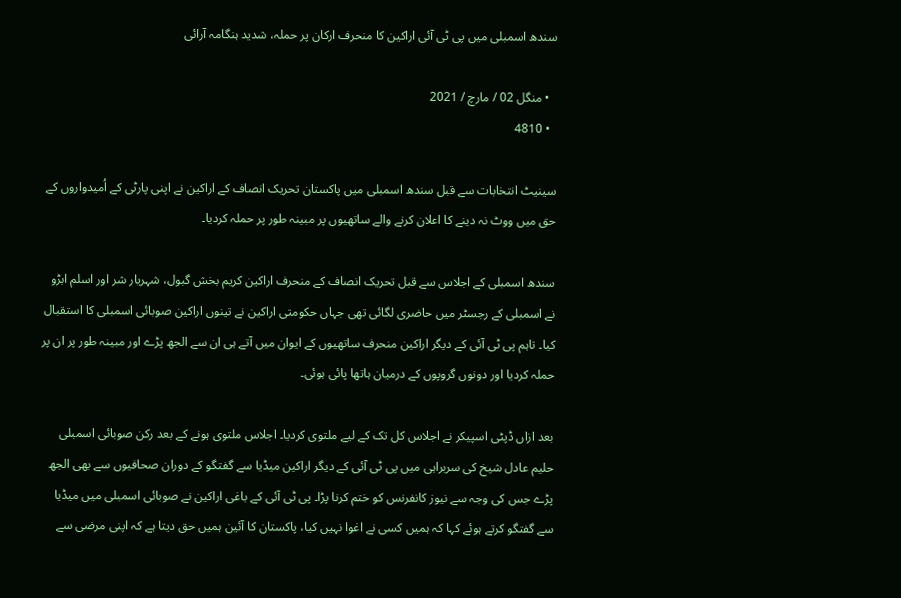سندھ اسمبلی میں پی ٹی آئی اراکین کا منحرف ارکان پر حملہ، شدید ہنگامہ آرائی

  • منگل 02 / مارچ / 2021
  • 4810

سینیٹ انتخابات سے قبل سندھ اسمبلی میں پاکستان تحریک انصاف کے اراکین نے اپنی پارٹی کے اُمیدواروں کے حق میں ووٹ نہ دینے کا اعلان کرنے والے ساتھیوں پر مبینہ طور پر حملہ کردیا۔

سندھ اسمبلی کے اجلاس سے قبل تحریک انصاف کے منحرف اراکین کریم بخش گبول، شہریار شر اور اسلم ابڑو نے اسمبلی کے رجسٹر میں حاضری لگائی تھی جہاں حکومتی اراکین نے تینوں اراکین صوبائی اسمبلی کا استقبال کیا۔ تاہم پی ٹی آئی کے دیگر اراکین منحرف ساتھیوں کے ایوان میں آتے ہی ان سے الجھ پڑے اور مبینہ طور پر ان پر حملہ کردیا اور دونوں گروپوں کے درمیان ہاتھا پائی ہوئی۔

بعد ازاں ڈپٹی اسپیکر نے اجلاس کل تک کے لیے ملتوی کردیا۔ اجلاس ملتوی ہونے کے بعد رکن صوبائی اسمبلی حلیم عادل شیخ کی سربراہی میں پی ٹی آئی کے دیگر اراکین میڈیا سے گفتگو کے دوران صحافیوں سے بھی الجھ پڑے جس کی وجہ سے نیوز کانفرنس کو ختم کرنا پڑا۔ پی ٹی آئی کے باغی اراکین نے صوبائی اسمبلی میں میڈیا سے گفتگو کرتے ہوئے کہا کہ ہمیں کسی نے اغوا نہیں کیا، پاکستان کا آئین ہمیں حق دیتا ہے کہ اپنی مرضی سے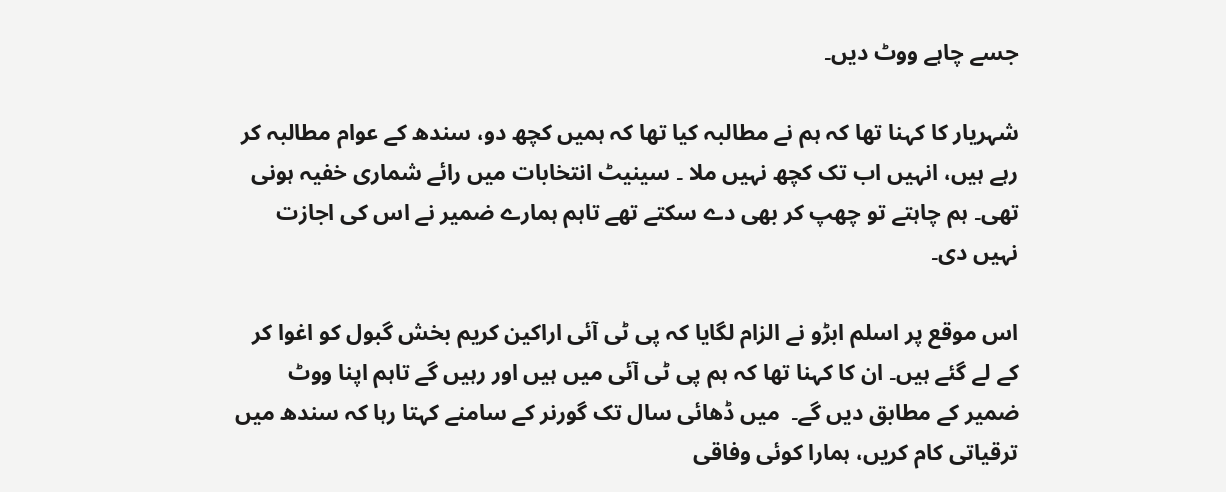جسے چاہے ووٹ دیں۔

شہریار کا کہنا تھا کہ ہم نے مطالبہ کیا تھا کہ ہمیں کچھ دو، سندھ کے عوام مطالبہ کر رہے ہیں، انہیں اب تک کچھ نہیں ملا ۔ سینیٹ انتخابات میں رائے شماری خفیہ ہونی تھی۔ ہم چاہتے تو چھپ کر بھی دے سکتے تھے تاہم ہمارے ضمیر نے اس کی اجازت نہیں دی۔

اس موقع پر اسلم ابڑو نے الزام لگایا کہ پی ٹی آئی اراکین کریم بخش گبول کو اغوا کر کے لے گئے ہیں۔ ان کا کہنا تھا کہ ہم پی ٹی آئی میں ہیں اور رہیں گے تاہم اپنا ووٹ ضمیر کے مطابق دیں گے۔  میں ڈھائی سال تک گورنر کے سامنے کہتا رہا کہ سندھ میں ترقیاتی کام کریں، ہمارا کوئی وفاقی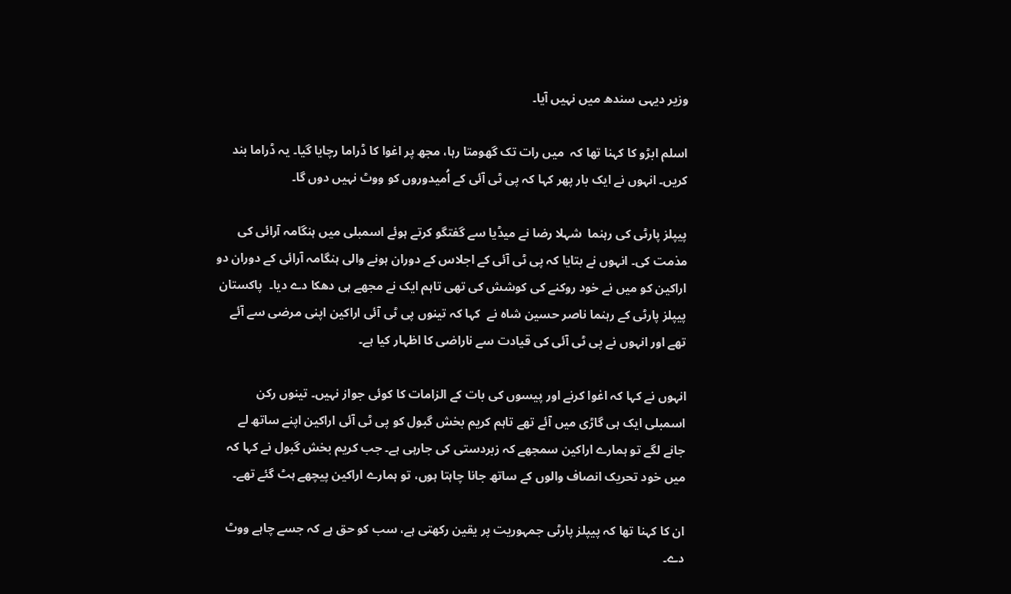وزیر دیہی سندھ میں نہیں آیا۔

اسلم ابڑو کا کہنا تھا کہ  میں رات تک گھومتا رہا، مجھ پر اغوا کا ڈراما رچایا گیا۔ یہ ڈراما بند کریں۔ انہوں نے ایک بار پھر کہا کہ پی ٹی آئی کے اُمیدوروں کو ووٹ نہیں دوں گا۔

پیپلز پارٹی کی رہنما  شہلا رضا نے میڈیا سے گفتگو کرتے ہوئے اسمبلی میں ہنگامہ آرائی کی مذمت کی۔ انہوں نے بتایا کہ پی ٹی آئی کے اجلاس کے دوران ہونے والی ہنگامہ آرائی کے دوران دو اراکین کو میں نے خود روکنے کی کوشش کی تھی تاہم ایک نے مجھے ہی دھکا دے دیا۔  پاکستان پیپلز پارٹی کے رہنما ناصر حسین شاہ نے  کہا کہ تینوں پی ٹی آئی اراکین اپنی مرضی سے آئے تھے اور انہوں نے پی ٹی آئی کی قیادت سے ناراضی کا اظہار کیا ہے۔

انہوں نے کہا کہ اغوا کرنے اور پیسوں کی بات کے الزامات کا کوئی جواز نہیں۔ تینوں رکن اسمبلی ایک ہی گاڑی میں آئے تھے تاہم کریم بخش گبول کو پی ٹی آئی اراکین اپنے ساتھ لے جانے لگے تو ہمارے اراکین سمجھے کہ زبردستی کی جارہی ہے۔ جب کریم بخش گبول نے کہا کہ میں خود تحریک انصاف والوں کے ساتھ جانا چاہتا ہوں، تو ہمارے اراکین پیچھے ہٹ گئے تھے۔

ان کا کہنا تھا کہ پیپلز پارٹی جمہوریت پر یقین رکھتی ہے، سب کو حق ہے کہ جسے چاہے ووٹ دے۔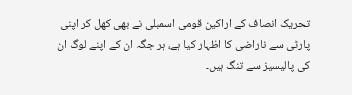تحریک انصاف کے اراکین قومی اسمبلی نے بھی کھل کر اپنی پارٹی سے ناراضی کا اظہار کیا ہے، ہر جگہ ان کے اپنے لوگ ان کی پالیسیز سے تنگ ہیں۔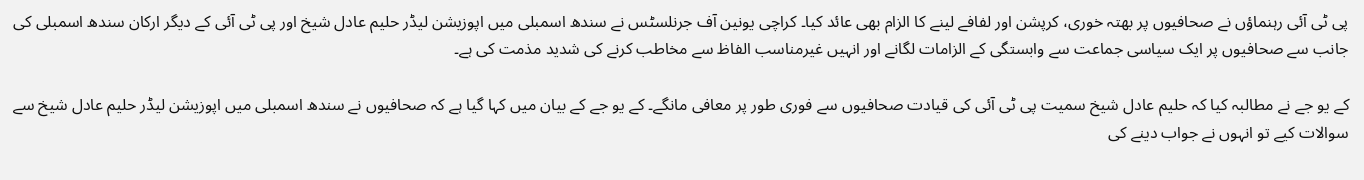پی ٹی آئی رہنماؤں نے صحافیوں پر بھتہ خوری، کرپشن اور لفافے لینے کا الزام بھی عائد کیا۔ کراچی یونین آف جرنلسٹس نے سندھ اسمبلی میں اپوزیشن لیڈر حلیم عادل شیخ اور پی ٹی آئی کے دیگر ارکان سندھ اسمبلی کی جانب سے صحافیوں پر ایک سیاسی جماعت سے وابستگی کے الزامات لگانے اور انہیں غیرمناسب الفاظ سے مخاطب کرنے کی شدید مذمت کی ہے۔

کے یو جے نے مطالبہ کیا کہ حلیم عادل شیخ سمیت پی ٹی آئی کی قیادت صحافیوں سے فوری طور پر معافی مانگے۔ کے یو جے کے بیان میں کہا گیا ہے کہ صحافیوں نے سندھ اسمبلی میں اپوزیشن لیڈر حلیم عادل شیخ سے سوالات کیے تو انہوں نے جواب دینے کی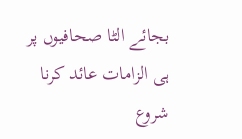بجائے الٹا صحافیوں پر ہی الزامات عائد کرنا شروع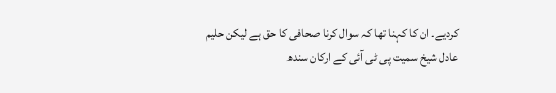کردیے۔ ان کا کہنا تھا کہ سوال کرنا صحافی کا حق ہے لیکن حلیم عادل شیخ سمیت پی ٹی آئی کے ارکان سندھ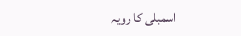اسمبلی کا رویہ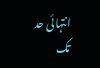انتہائی حد تک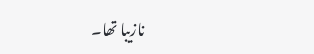نازیبا تھا۔